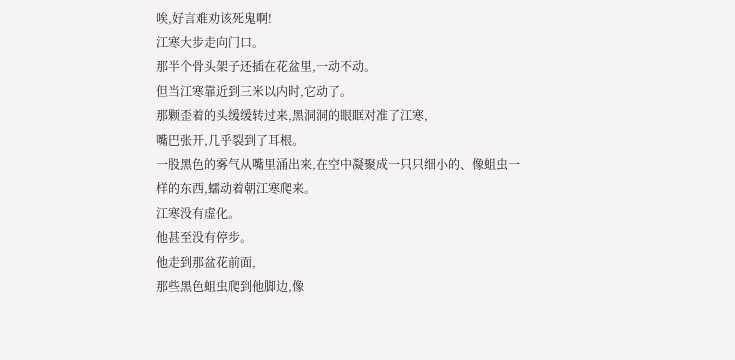唉,好言难劝该死鬼啊!
江寒大步走向门口。
那半个骨头架子还插在花盆里,一动不动。
但当江寒靠近到三米以内时,它动了。
那颗歪着的头缓缓转过来,黑洞洞的眼眶对准了江寒,
嘴巴张开,几乎裂到了耳根。
一股黑色的雾气从嘴里涌出来,在空中凝聚成一只只细小的、像蛆虫一样的东西,蠕动着朝江寒爬来。
江寒没有虚化。
他甚至没有停步。
他走到那盆花前面,
那些黑色蛆虫爬到他脚边,像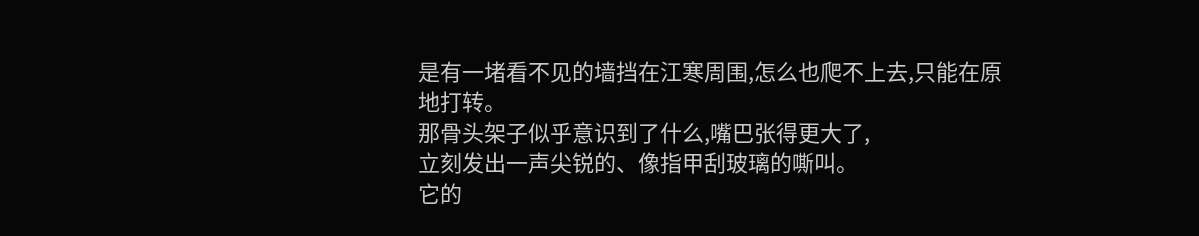是有一堵看不见的墙挡在江寒周围,怎么也爬不上去,只能在原地打转。
那骨头架子似乎意识到了什么,嘴巴张得更大了,
立刻发出一声尖锐的、像指甲刮玻璃的嘶叫。
它的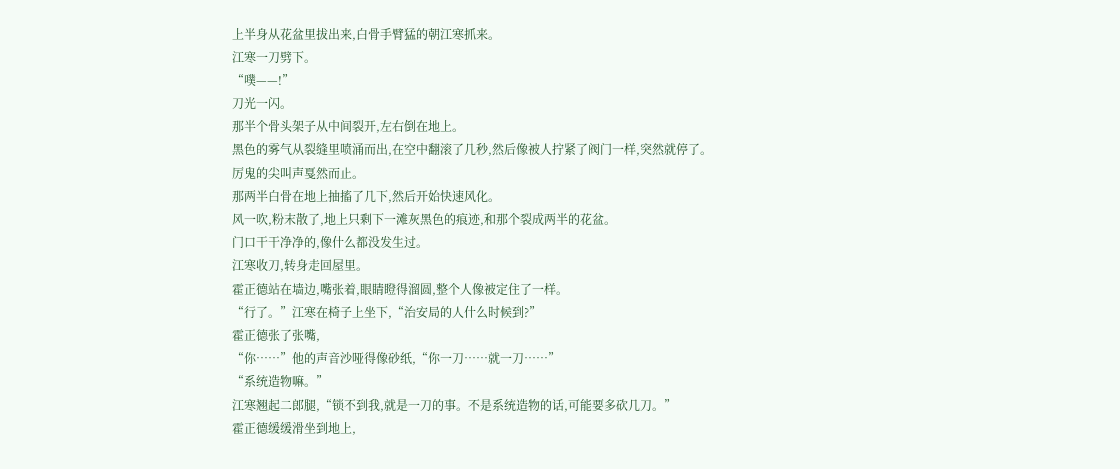上半身从花盆里拔出来,白骨手臂猛的朝江寒抓来。
江寒一刀劈下。
“噗——!”
刀光一闪。
那半个骨头架子从中间裂开,左右倒在地上。
黑色的雾气从裂缝里喷涌而出,在空中翻滚了几秒,然后像被人拧紧了阀门一样,突然就停了。
厉鬼的尖叫声戛然而止。
那两半白骨在地上抽搐了几下,然后开始快速风化。
风一吹,粉末散了,地上只剩下一滩灰黑色的痕迹,和那个裂成两半的花盆。
门口干干净净的,像什么都没发生过。
江寒收刀,转身走回屋里。
霍正德站在墙边,嘴张着,眼睛瞪得溜圆,整个人像被定住了一样。
“行了。”江寒在椅子上坐下,“治安局的人什么时候到?”
霍正德张了张嘴,
“你……”他的声音沙哑得像砂纸,“你一刀……就一刀……”
“系统造物嘛。”
江寒翘起二郎腿,“锁不到我,就是一刀的事。不是系统造物的话,可能要多砍几刀。”
霍正德缓缓滑坐到地上,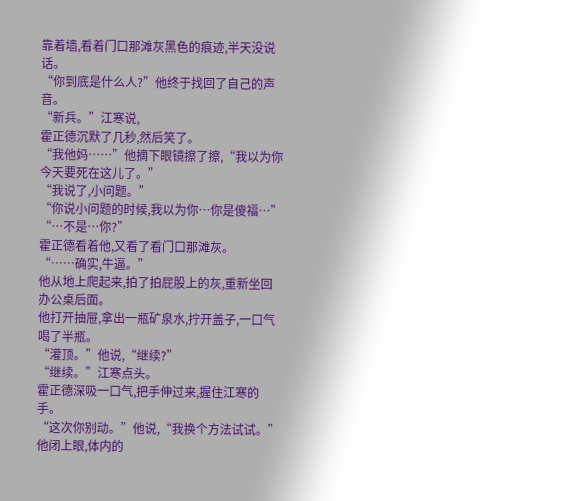靠着墙,看着门口那滩灰黑色的痕迹,半天没说话。
“你到底是什么人?”他终于找回了自己的声音。
“新兵。”江寒说,
霍正德沉默了几秒,然后笑了。
“我他妈……”他摘下眼镜擦了擦,“我以为你今天要死在这儿了。”
“我说了,小问题。”
“你说小问题的时候,我以为你…你是傻福…”
“…不是…你?”
霍正德看着他,又看了看门口那滩灰。
“……确实,牛逼。”
他从地上爬起来,拍了拍屁股上的灰,重新坐回办公桌后面。
他打开抽屉,拿出一瓶矿泉水,拧开盖子,一口气喝了半瓶。
“灌顶。”他说,“继续?”
“继续。”江寒点头。
霍正德深吸一口气,把手伸过来,握住江寒的手。
“这次你别动。”他说,“我换个方法试试。”
他闭上眼,体内的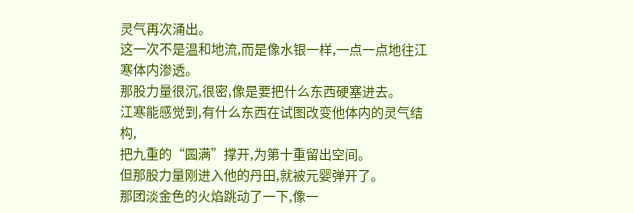灵气再次涌出。
这一次不是温和地流,而是像水银一样,一点一点地往江寒体内渗透。
那股力量很沉,很密,像是要把什么东西硬塞进去。
江寒能感觉到,有什么东西在试图改变他体内的灵气结构,
把九重的“圆满”撑开,为第十重留出空间。
但那股力量刚进入他的丹田,就被元婴弹开了。
那团淡金色的火焰跳动了一下,像一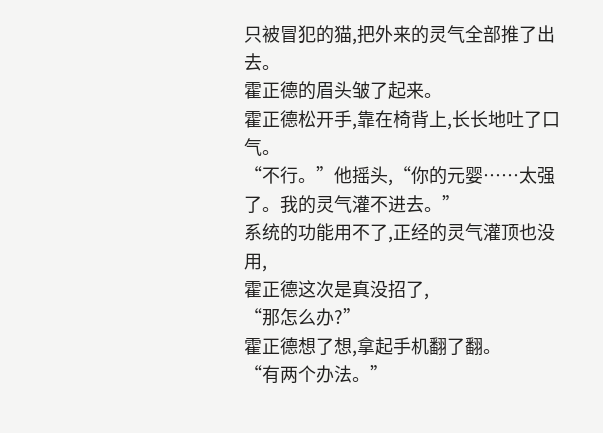只被冒犯的猫,把外来的灵气全部推了出去。
霍正德的眉头皱了起来。
霍正德松开手,靠在椅背上,长长地吐了口气。
“不行。”他摇头,“你的元婴……太强了。我的灵气灌不进去。”
系统的功能用不了,正经的灵气灌顶也没用,
霍正德这次是真没招了,
“那怎么办?”
霍正德想了想,拿起手机翻了翻。
“有两个办法。”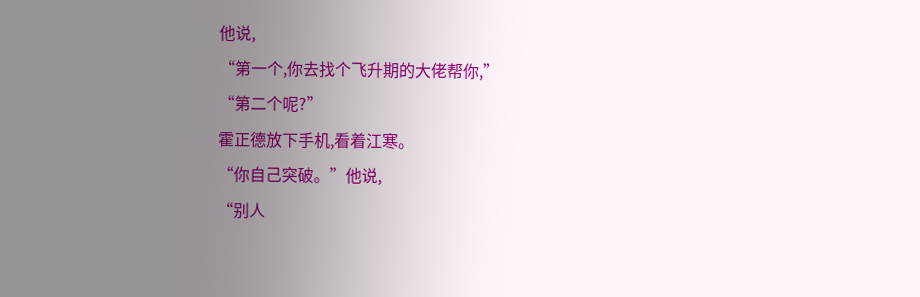他说,
“第一个,你去找个飞升期的大佬帮你,”
“第二个呢?”
霍正德放下手机,看着江寒。
“你自己突破。”他说,
“别人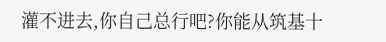灌不进去,你自己总行吧?你能从筑基十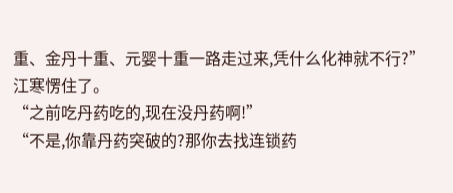重、金丹十重、元婴十重一路走过来,凭什么化神就不行?”
江寒愣住了。
“之前吃丹药吃的,现在没丹药啊!”
“不是,你靠丹药突破的?那你去找连锁药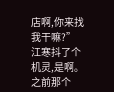店啊,你来找我干嘛?”
江寒抖了个机灵,是啊。
之前那个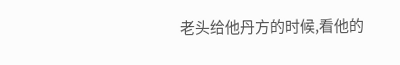老头给他丹方的时候,看他的